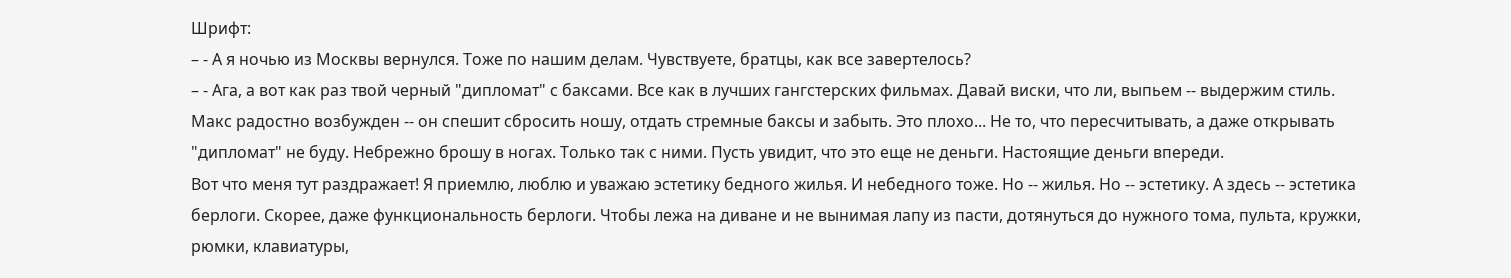Шрифт:
– - А я ночью из Москвы вернулся. Тоже по нашим делам. Чувствуете, братцы, как все завертелось?
– - Ага, а вот как раз твой черный "дипломат" с баксами. Все как в лучших гангстерских фильмах. Давай виски, что ли, выпьем -- выдержим стиль.
Макс радостно возбужден -- он спешит сбросить ношу, отдать стремные баксы и забыть. Это плохо... Не то, что пересчитывать, а даже открывать "дипломат" не буду. Небрежно брошу в ногах. Только так с ними. Пусть увидит, что это еще не деньги. Настоящие деньги впереди.
Вот что меня тут раздражает! Я приемлю, люблю и уважаю эстетику бедного жилья. И небедного тоже. Но -- жилья. Но -- эстетику. А здесь -- эстетика берлоги. Скорее, даже функциональность берлоги. Чтобы лежа на диване и не вынимая лапу из пасти, дотянуться до нужного тома, пульта, кружки, рюмки, клавиатуры,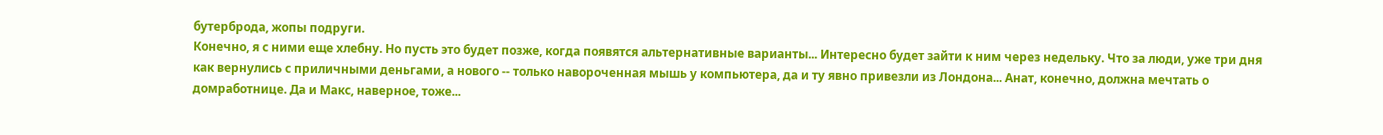бутерброда, жопы подруги.
Конечно, я с ними еще хлебну. Но пусть это будет позже, когда появятся альтернативные варианты... Интересно будет зайти к ним через недельку. Что за люди, уже три дня как вернулись с приличными деньгами, а нового -- только навороченная мышь у компьютера, да и ту явно привезли из Лондона... Анат, конечно, должна мечтать о домработнице. Да и Макс, наверное, тоже...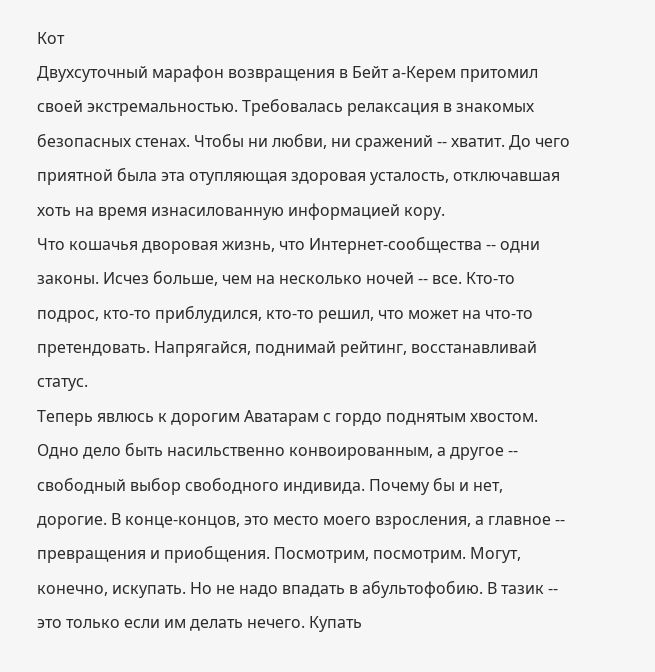Кот
Двухсуточный марафон возвращения в Бейт а-Керем притомил своей экстремальностью. Требовалась релаксация в знакомых безопасных стенах. Чтобы ни любви, ни сражений -- хватит. До чего приятной была эта отупляющая здоровая усталость, отключавшая хоть на время изнасилованную информацией кору.
Что кошачья дворовая жизнь, что Интернет-сообщества -- одни законы. Исчез больше, чем на несколько ночей -- все. Кто-то подрос, кто-то приблудился, кто-то решил, что может на что-то претендовать. Напрягайся, поднимай рейтинг, восстанавливай статус.
Теперь явлюсь к дорогим Аватарам с гордо поднятым хвостом. Одно дело быть насильственно конвоированным, а другое -- свободный выбор свободного индивида. Почему бы и нет, дорогие. В конце-концов, это место моего взросления, а главное -- превращения и приобщения. Посмотрим, посмотрим. Могут, конечно, искупать. Но не надо впадать в абультофобию. В тазик -- это только если им делать нечего. Купать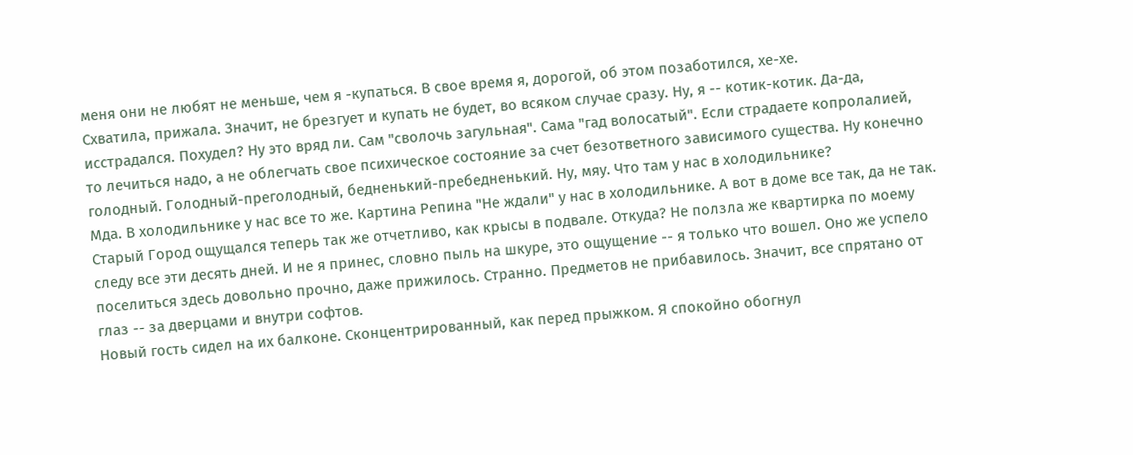меня они не любят не меньше, чем я -купаться. В свое время я, дорогой, об этом позаботился, хе-хе.
Схватила, прижала. Значит, не брезгует и купать не будет, во всяком случае сразу. Ну, я -- котик-котик. Да-да, исстрадался. Похудел? Ну это вряд ли. Сам "сволочь загульная". Сама "гад волосатый". Если страдаете копролалией, то лечиться надо, а не облегчать свое психическое состояние за счет безответного зависимого существа. Ну конечно голодный. Голодный-преголодный, бедненький-пребедненький. Ну, мяу. Что там у нас в холодильнике?
Мда. В холодильнике у нас все то же. Картина Репина "Не ждали" у нас в холодильнике. А вот в доме все так, да не так. Старый Город ощущался теперь так же отчетливо, как крысы в подвале. Откуда? Не ползла же квартирка по моему следу все эти десять дней. И не я принес, словно пыль на шкуре, это ощущение -- я только что вошел. Оно же успело поселиться здесь довольно прочно, даже прижилось. Странно. Предметов не прибавилось. Значит, все спрятано от глаз -- за дверцами и внутри софтов.
Новый гость сидел на их балконе. Сконцентрированный, как перед прыжком. Я спокойно обогнул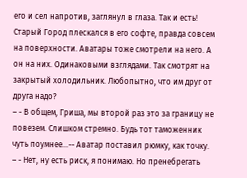его и сел напротив, заглянул в глаза. Так и есть! Старый Город плескался в его софте, правда совсем на поверхности. Аватары тоже смотрели на него. А он на них. Одинаковыми взглядами. Так смотрят на закрытый холодильник. Любопытно, что им друг от друга надо?
– - В общем, Гриша, мы второй раз это за границу не повезем. Слишком стремно. Будь тот таможенник чуть поумнее...-- Аватар поставил рюмку, как точку.
– - Нет, ну есть риск, я понимаю. Но пренебрегать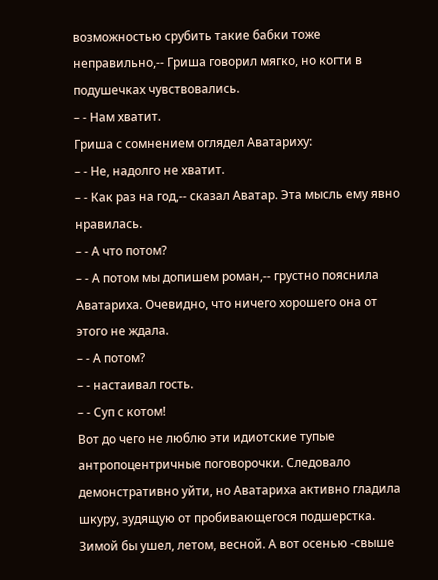возможностью срубить такие бабки тоже неправильно,-- Гриша говорил мягко, но когти в подушечках чувствовались.
– - Нам хватит.
Гриша с сомнением оглядел Аватариху:
– - Не, надолго не хватит.
– - Как раз на год,-- сказал Аватар. Эта мысль ему явно нравилась.
– - А что потом?
– - А потом мы допишем роман,-- грустно пояснила Аватариха. Очевидно, что ничего хорошего она от этого не ждала.
– - А потом?
– - настаивал гость.
– - Суп с котом!
Вот до чего не люблю эти идиотские тупые антропоцентричные поговорочки. Следовало демонстративно уйти, но Аватариха активно гладила шкуру, зудящую от пробивающегося подшерстка. Зимой бы ушел, летом, весной. А вот осенью -свыше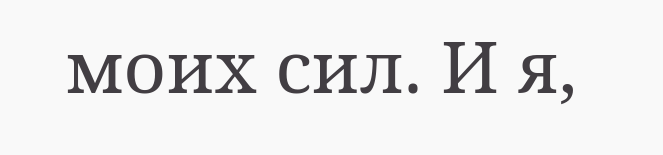моих сил. И я,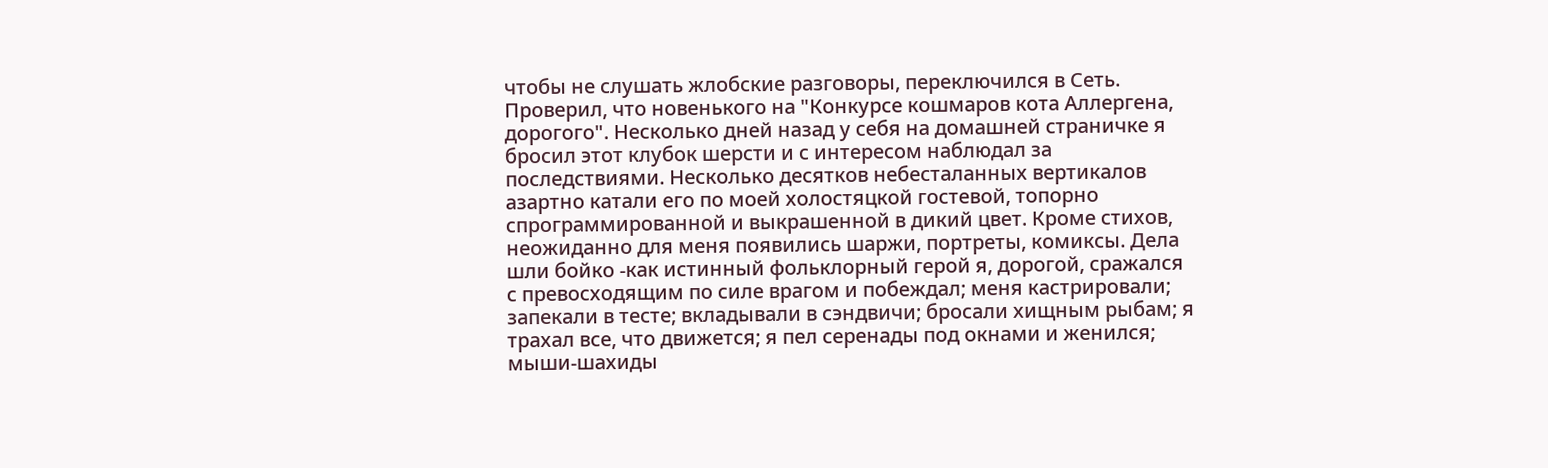чтобы не слушать жлобские разговоры, переключился в Сеть.
Проверил, что новенького на "Конкурсе кошмаров кота Аллергена, дорогого". Несколько дней назад у себя на домашней страничке я бросил этот клубок шерсти и с интересом наблюдал за последствиями. Несколько десятков небесталанных вертикалов азартно катали его по моей холостяцкой гостевой, топорно спрограммированной и выкрашенной в дикий цвет. Кроме стихов, неожиданно для меня появились шаржи, портреты, комиксы. Дела шли бойко -как истинный фольклорный герой я, дорогой, сражался с превосходящим по силе врагом и побеждал; меня кастрировали; запекали в тесте; вкладывали в сэндвичи; бросали хищным рыбам; я трахал все, что движется; я пел серенады под окнами и женился; мыши-шахиды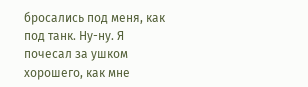бросались под меня, как под танк. Ну-ну. Я почесал за ушком хорошего, как мне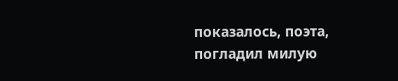показалось, поэта, погладил милую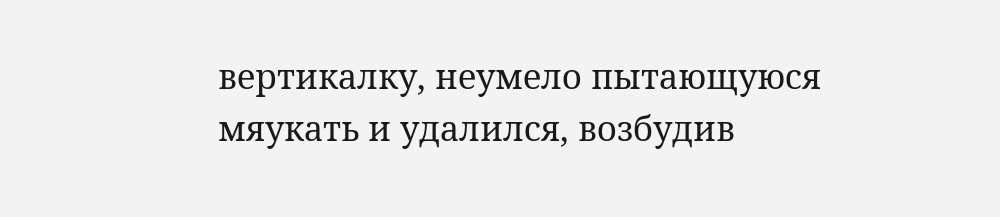вертикалку, неумело пытающуюся мяукать и удалился, возбудив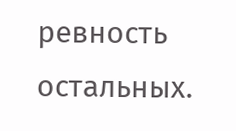ревность остальных.